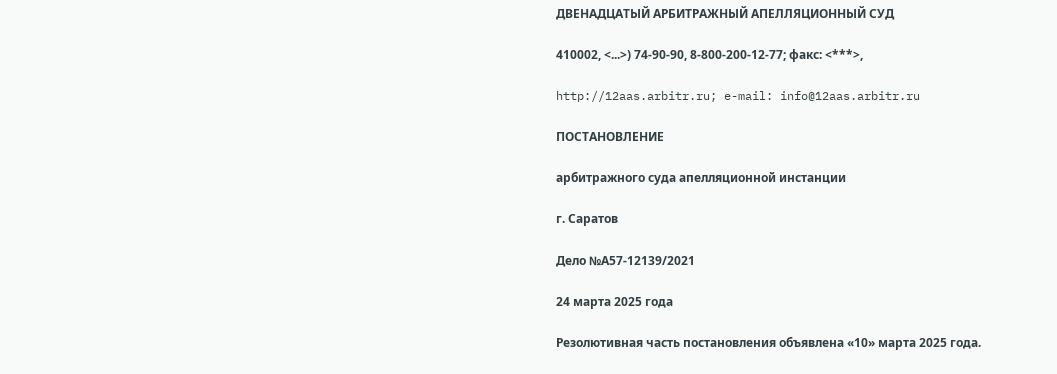ДВЕНАДЦАТЫЙ АРБИТРАЖНЫЙ АПЕЛЛЯЦИОННЫЙ СУД

410002, <...>) 74-90-90, 8-800-200-12-77; факс: <***>,

http://12aas.arbitr.ru; e-mail: info@12aas.arbitr.ru

ПОСТАНОВЛЕНИЕ

арбитражного суда апелляционной инстанции

г. Саратов

Дело №А57-12139/2021

24 марта 2025 года

Резолютивная часть постановления объявлена «10» марта 2025 года.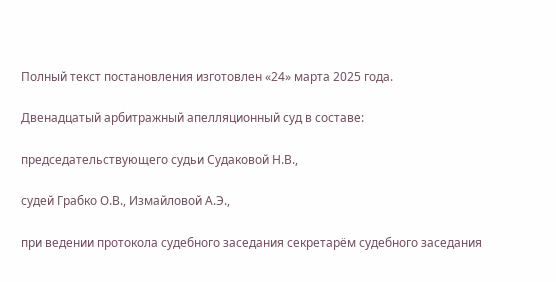Полный текст постановления изготовлен «24» марта 2025 года.

Двенадцатый арбитражный апелляционный суд в составе:

председательствующего судьи Судаковой Н.В.,

судей Грабко О.В., Измайловой А.Э.,

при ведении протокола судебного заседания секретарём судебного заседания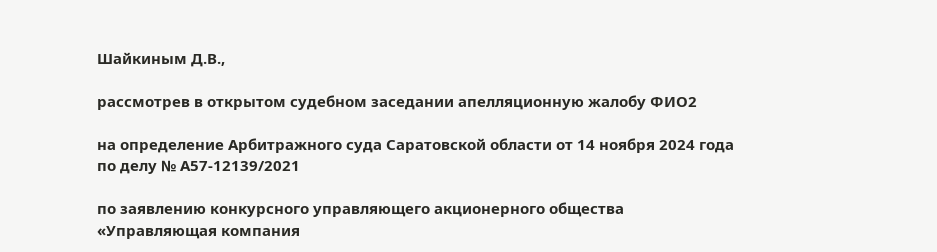Шайкиным Д.В.,

рассмотрев в открытом судебном заседании апелляционную жалобу ФИО2

на определение Арбитражного суда Саратовской области от 14 ноября 2024 года по делу № А57-12139/2021

по заявлению конкурсного управляющего акционерного общества «Управляющая компания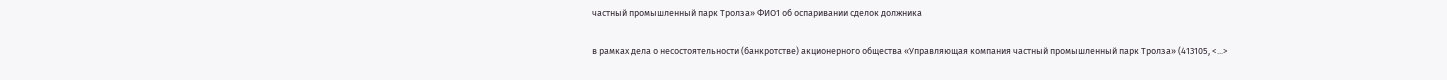частный промышленный парк Тролза» ФИО1 об оспаривании сделок должника

в рамках дела о несостоятельности (банкротстве) акционерного общества «Управляющая компания частный промышленный парк Тролза» (413105, <...>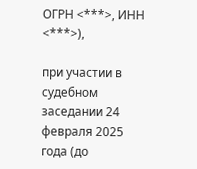ОГРН <***>, ИНН <***>),

при участии в судебном заседании 24 февраля 2025 года (до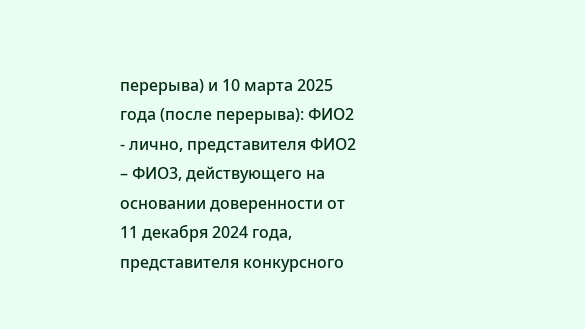перерыва) и 10 марта 2025 года (после перерыва): ФИО2 - лично, представителя ФИО2 – ФИО3, действующего на основании доверенности от 11 декабря 2024 года, представителя конкурсного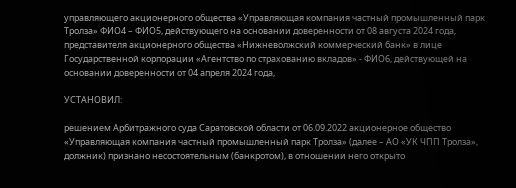управляющего акционерного общества «Управляющая компания частный промышленный парк Тролза» ФИО4 – ФИО5, действующего на основании доверенности от 08 августа 2024 года, представителя акционерного общества «Нижневолжский коммерческий банк» в лице Государственной корпорации «Агентство по страхованию вкладов» - ФИО6, действующей на основании доверенности от 04 апреля 2024 года,

УСТАНОВИЛ:

решением Арбитражного суда Саратовской области от 06.09.2022 акционерное общество «Управляющая компания частный промышленный парк Тролза» (далее – АО «УК ЧПП Тролза», должник) признано несостоятельным (банкротом), в отношении него открыто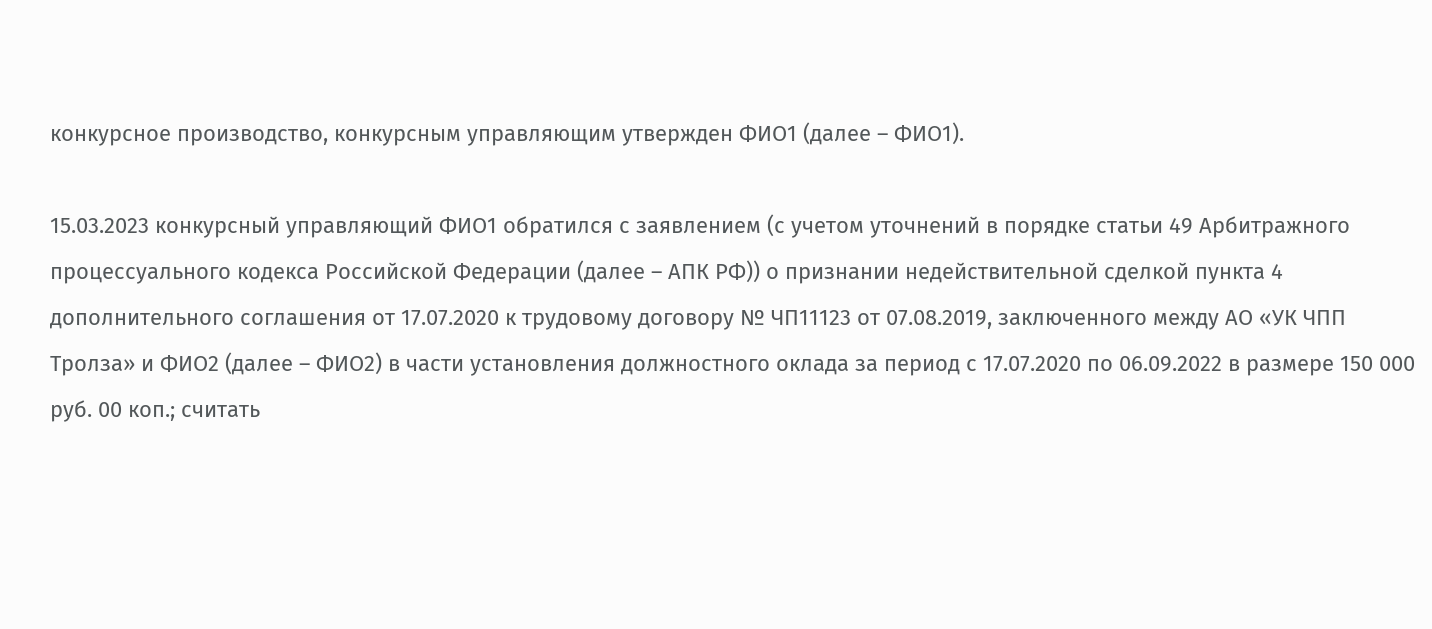конкурсное производство, конкурсным управляющим утвержден ФИО1 (далее – ФИО1).

15.03.2023 конкурсный управляющий ФИО1 обратился с заявлением (с учетом уточнений в порядке статьи 49 Арбитражного процессуального кодекса Российской Федерации (далее – АПК РФ)) о признании недействительной сделкой пункта 4 дополнительного соглашения от 17.07.2020 к трудовому договору № ЧП11123 от 07.08.2019, заключенного между АО «УК ЧПП Тролза» и ФИО2 (далее – ФИО2) в части установления должностного оклада за период с 17.07.2020 по 06.09.2022 в размере 150 000 руб. 00 коп.; считать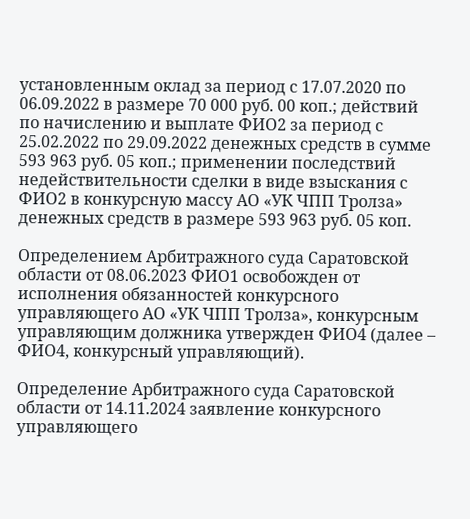установленным оклад за период с 17.07.2020 по 06.09.2022 в размере 70 000 руб. 00 коп.; действий по начислению и выплате ФИО2 за период с 25.02.2022 по 29.09.2022 денежных средств в сумме 593 963 руб. 05 коп.; применении последствий недействительности сделки в виде взыскания с ФИО2 в конкурсную массу АО «УК ЧПП Тролза» денежных средств в размере 593 963 руб. 05 коп.

Определением Арбитражного суда Саратовской области от 08.06.2023 ФИО1 освобожден от исполнения обязанностей конкурсного управляющего АО «УК ЧПП Тролза», конкурсным управляющим должника утвержден ФИО4 (далее – ФИО4, конкурсный управляющий).

Определение Арбитражного суда Саратовской области от 14.11.2024 заявление конкурсного управляющего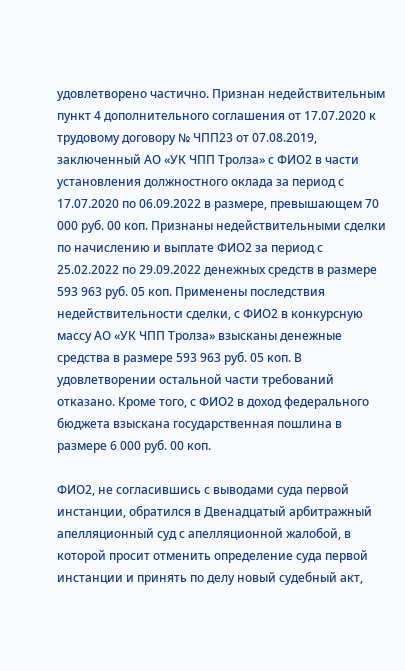удовлетворено частично. Признан недействительным пункт 4 дополнительного соглашения от 17.07.2020 к трудовому договору № ЧПП23 от 07.08.2019, заключенный АО «УК ЧПП Тролза» с ФИО2 в части установления должностного оклада за период с 17.07.2020 по 06.09.2022 в размере, превышающем 70 000 руб. 00 коп. Признаны недействительными сделки по начислению и выплате ФИО2 за период с 25.02.2022 по 29.09.2022 денежных средств в размере 593 963 руб. 05 коп. Применены последствия недействительности сделки, с ФИО2 в конкурсную массу АО «УК ЧПП Тролза» взысканы денежные средства в размере 593 963 руб. 05 коп. В удовлетворении остальной части требований отказано. Кроме того, с ФИО2 в доход федерального бюджета взыскана государственная пошлина в размере 6 000 руб. 00 коп.

ФИО2, не согласившись с выводами суда первой инстанции, обратился в Двенадцатый арбитражный апелляционный суд с апелляционной жалобой, в которой просит отменить определение суда первой инстанции и принять по делу новый судебный акт,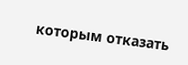которым отказать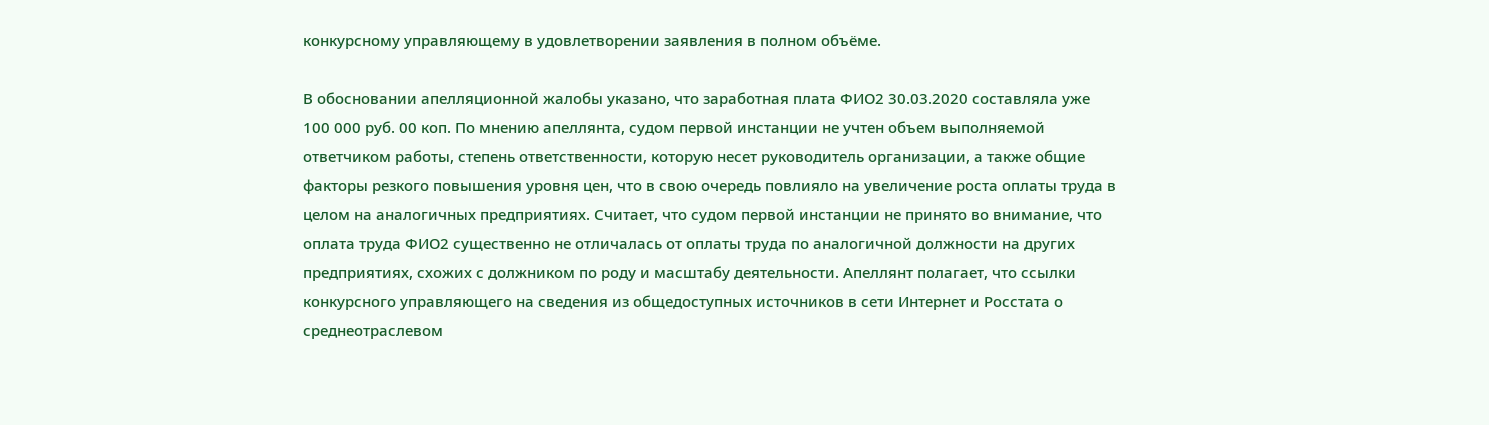конкурсному управляющему в удовлетворении заявления в полном объёме.

В обосновании апелляционной жалобы указано, что заработная плата ФИО2 30.03.2020 составляла уже 100 000 руб. 00 коп. По мнению апеллянта, судом первой инстанции не учтен объем выполняемой ответчиком работы, степень ответственности, которую несет руководитель организации, а также общие факторы резкого повышения уровня цен, что в свою очередь повлияло на увеличение роста оплаты труда в целом на аналогичных предприятиях. Считает, что судом первой инстанции не принято во внимание, что оплата труда ФИО2 существенно не отличалась от оплаты труда по аналогичной должности на других предприятиях, схожих с должником по роду и масштабу деятельности. Апеллянт полагает, что ссылки конкурсного управляющего на сведения из общедоступных источников в сети Интернет и Росстата о среднеотраслевом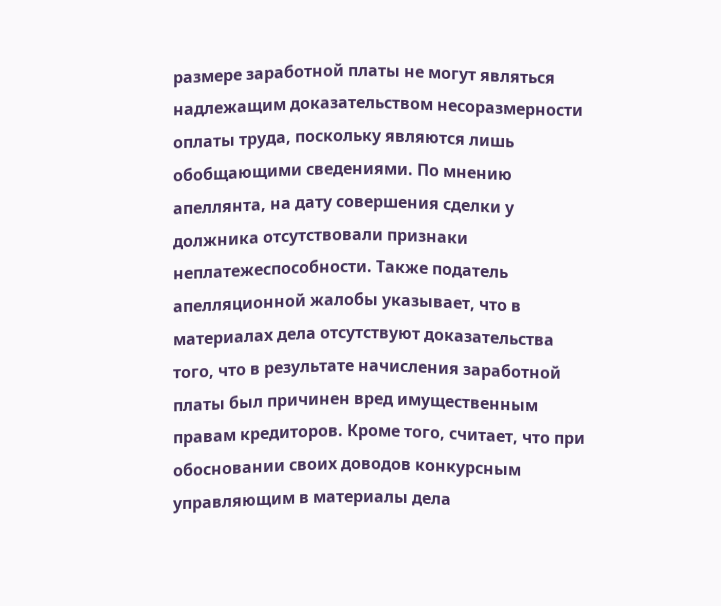размере заработной платы не могут являться надлежащим доказательством несоразмерности оплаты труда, поскольку являются лишь обобщающими сведениями. По мнению апеллянта, на дату совершения сделки у должника отсутствовали признаки неплатежеспособности. Также податель апелляционной жалобы указывает, что в материалах дела отсутствуют доказательства того, что в результате начисления заработной платы был причинен вред имущественным правам кредиторов. Кроме того, считает, что при обосновании своих доводов конкурсным управляющим в материалы дела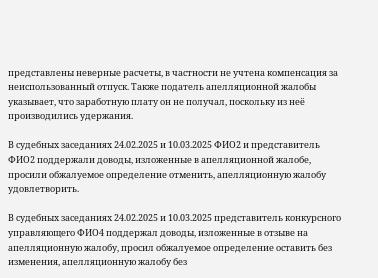представлены неверные расчеты, в частности не учтена компенсация за неиспользованный отпуск. Также податель апелляционной жалобы указывает, что заработную плату он не получал, поскольку из неё производились удержания.

В судебных заседаниях 24.02.2025 и 10.03.2025 ФИО2 и представитель ФИО2 поддержали доводы, изложенные в апелляционной жалобе, просили обжалуемое определение отменить, апелляционную жалобу удовлетворить.

В судебных заседаниях 24.02.2025 и 10.03.2025 представитель конкурсного управляющего ФИО4 поддержал доводы, изложенные в отзыве на апелляционную жалобу, просил обжалуемое определение оставить без изменения, апелляционную жалобу без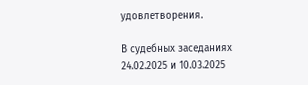удовлетворения.

В судебных заседаниях 24.02.2025 и 10.03.2025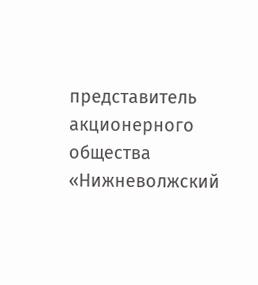представитель акционерного общества «Нижневолжский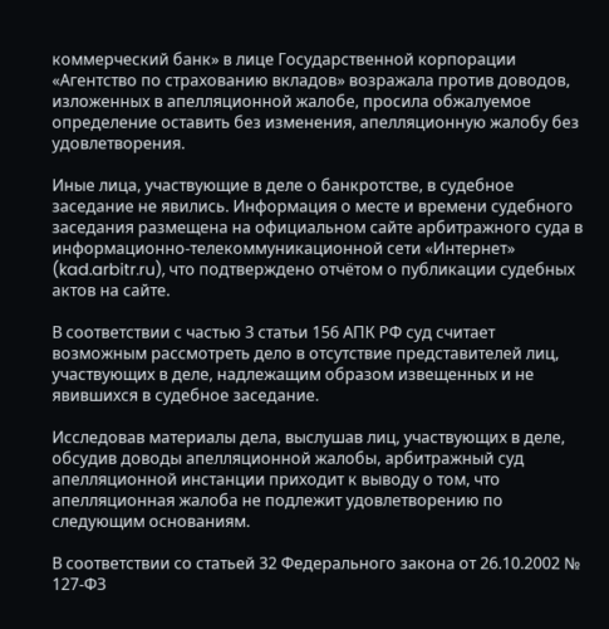коммерческий банк» в лице Государственной корпорации «Агентство по страхованию вкладов» возражала против доводов, изложенных в апелляционной жалобе, просила обжалуемое определение оставить без изменения, апелляционную жалобу без удовлетворения.

Иные лица, участвующие в деле о банкротстве, в судебное заседание не явились. Информация о месте и времени судебного заседания размещена на официальном сайте арбитражного суда в информационно-телекоммуникационной сети «Интернет» (kad.arbitr.ru), что подтверждено отчётом о публикации судебных актов на сайте.

В соответствии с частью 3 статьи 156 АПК РФ суд считает возможным рассмотреть дело в отсутствие представителей лиц, участвующих в деле, надлежащим образом извещенных и не явившихся в судебное заседание.

Исследовав материалы дела, выслушав лиц, участвующих в деле, обсудив доводы апелляционной жалобы, арбитражный суд апелляционной инстанции приходит к выводу о том, что апелляционная жалоба не подлежит удовлетворению по следующим основаниям.

В соответствии со статьей 32 Федерального закона от 26.10.2002 № 127-ФЗ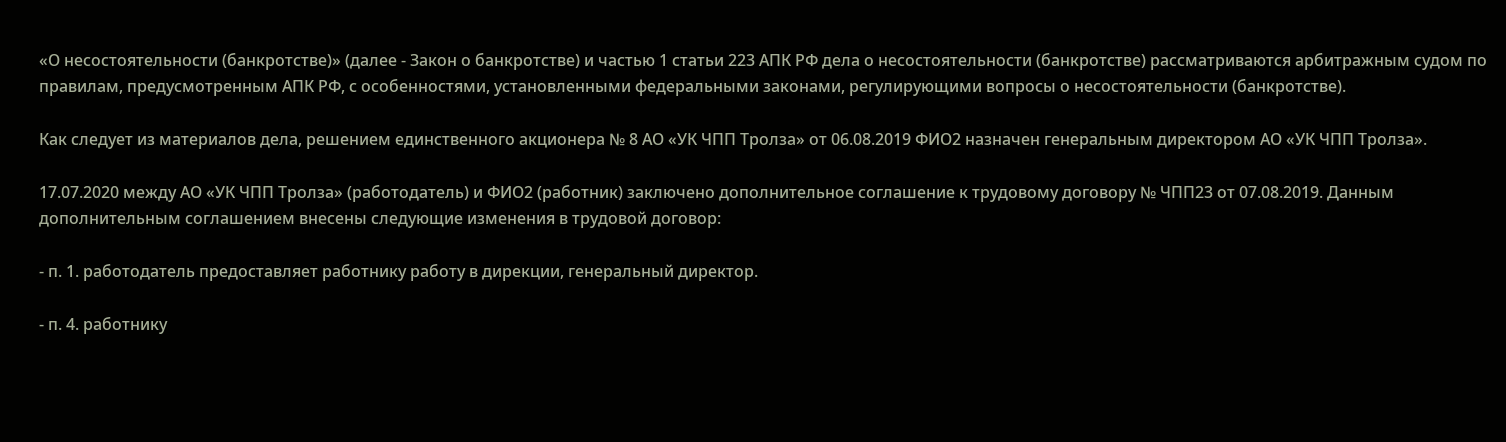«О несостоятельности (банкротстве)» (далее - Закон о банкротстве) и частью 1 статьи 223 АПК РФ дела о несостоятельности (банкротстве) рассматриваются арбитражным судом по правилам, предусмотренным АПК РФ, с особенностями, установленными федеральными законами, регулирующими вопросы о несостоятельности (банкротстве).

Как следует из материалов дела, решением единственного акционера № 8 АО «УК ЧПП Тролза» от 06.08.2019 ФИО2 назначен генеральным директором АО «УК ЧПП Тролза».

17.07.2020 между АО «УК ЧПП Тролза» (работодатель) и ФИО2 (работник) заключено дополнительное соглашение к трудовому договору № ЧПП23 от 07.08.2019. Данным дополнительным соглашением внесены следующие изменения в трудовой договор:

- п. 1. работодатель предоставляет работнику работу в дирекции, генеральный директор.

- п. 4. работнику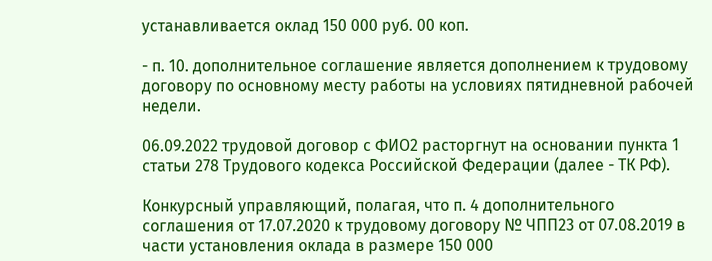устанавливается оклад 150 000 руб. 00 коп.

- п. 10. дополнительное соглашение является дополнением к трудовому договору по основному месту работы на условиях пятидневной рабочей недели.

06.09.2022 трудовой договор с ФИО2 расторгнут на основании пункта 1 статьи 278 Трудового кодекса Российской Федерации (далее - ТК РФ).

Конкурсный управляющий, полагая, что п. 4 дополнительного соглашения от 17.07.2020 к трудовому договору № ЧПП23 от 07.08.2019 в части установления оклада в размере 150 000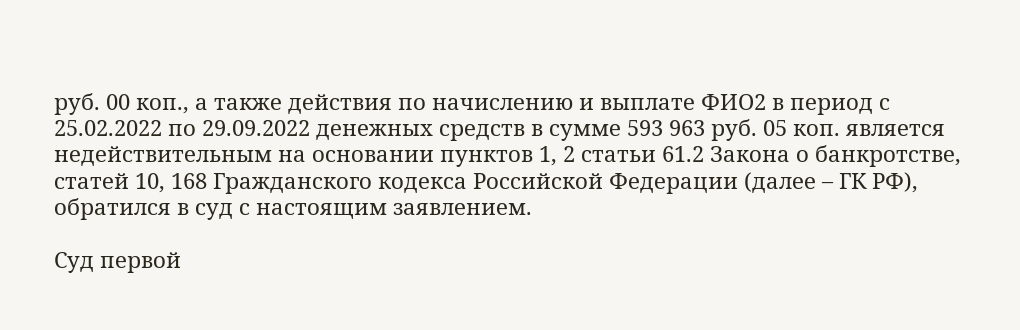руб. 00 коп., а также действия по начислению и выплате ФИО2 в период с 25.02.2022 по 29.09.2022 денежных средств в сумме 593 963 руб. 05 коп. является недействительным на основании пунктов 1, 2 статьи 61.2 Закона о банкротстве, статей 10, 168 Гражданского кодекса Российской Федерации (далее – ГК РФ), обратился в суд с настоящим заявлением.

Суд первой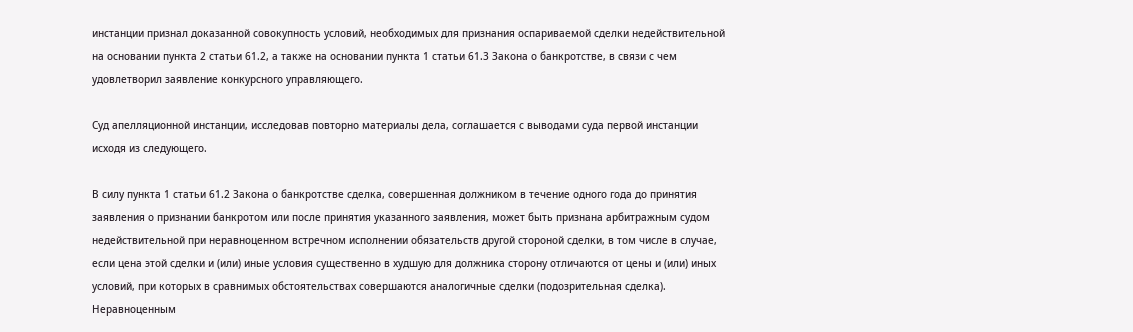инстанции признал доказанной совокупность условий, необходимых для признания оспариваемой сделки недействительной на основании пункта 2 статьи 61.2, а также на основании пункта 1 статьи 61.3 Закона о банкротстве, в связи с чем удовлетворил заявление конкурсного управляющего.

Суд апелляционной инстанции, исследовав повторно материалы дела, соглашается с выводами суда первой инстанции исходя из следующего.

В силу пункта 1 статьи 61.2 Закона о банкротстве сделка, совершенная должником в течение одного года до принятия заявления о признании банкротом или после принятия указанного заявления, может быть признана арбитражным судом недействительной при неравноценном встречном исполнении обязательств другой стороной сделки, в том числе в случае, если цена этой сделки и (или) иные условия существенно в худшую для должника сторону отличаются от цены и (или) иных условий, при которых в сравнимых обстоятельствах совершаются аналогичные сделки (подозрительная сделка). Неравноценным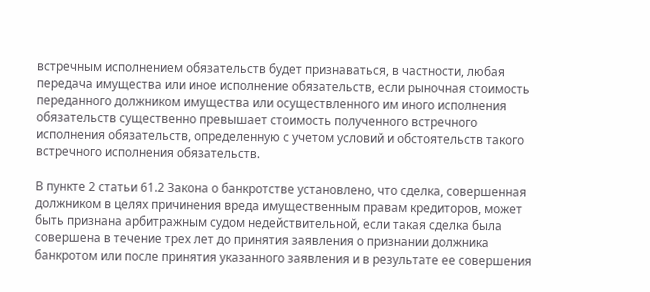встречным исполнением обязательств будет признаваться, в частности, любая передача имущества или иное исполнение обязательств, если рыночная стоимость переданного должником имущества или осуществленного им иного исполнения обязательств существенно превышает стоимость полученного встречного исполнения обязательств, определенную с учетом условий и обстоятельств такого встречного исполнения обязательств.

В пункте 2 статьи 61.2 Закона о банкротстве установлено, что сделка, совершенная должником в целях причинения вреда имущественным правам кредиторов, может быть признана арбитражным судом недействительной, если такая сделка была совершена в течение трех лет до принятия заявления о признании должника банкротом или после принятия указанного заявления и в результате ее совершения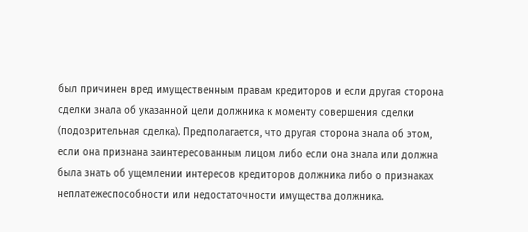был причинен вред имущественным правам кредиторов и если другая сторона сделки знала об указанной цели должника к моменту совершения сделки (подозрительная сделка). Предполагается, что другая сторона знала об этом, если она признана заинтересованным лицом либо если она знала или должна была знать об ущемлении интересов кредиторов должника либо о признаках неплатежеспособности или недостаточности имущества должника.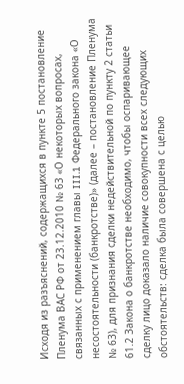Исходя из разъяснений, содержащихся в пункте 5 постановление Пленума ВАС РФ от 23.12.2010 № 63 «О некоторых вопросах, связанных с применением главы III.1 Федерального закона «О несостоятельности (банкротстве)» (далее – постановление Пленума № 63), для признания сделки недействительной по пункту 2 статьи 61.2 Закона о банкротстве необходимо, чтобы оспаривающее сделку лицо доказало наличие совокупности всех следующих обстоятельств: сделка была совершена с целью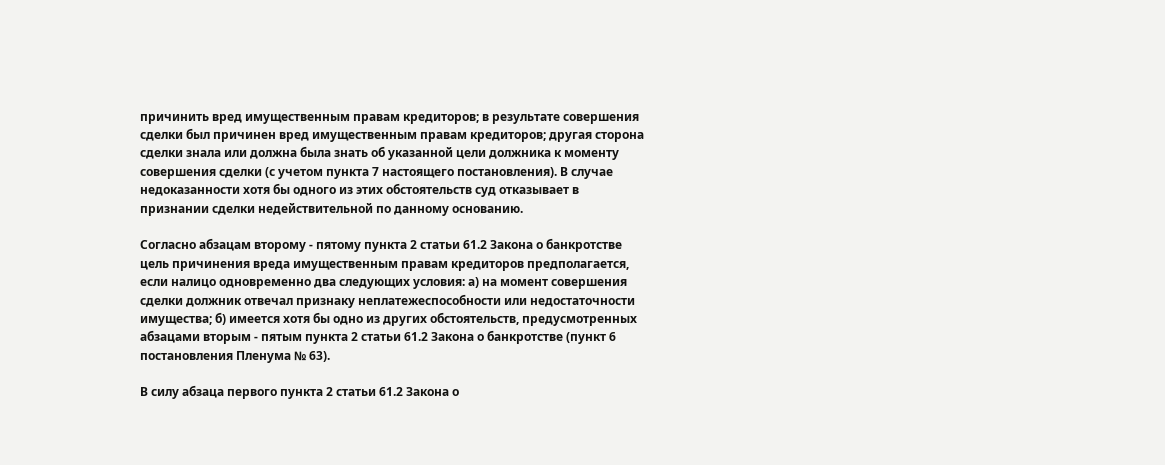причинить вред имущественным правам кредиторов; в результате совершения сделки был причинен вред имущественным правам кредиторов; другая сторона сделки знала или должна была знать об указанной цели должника к моменту совершения сделки (с учетом пункта 7 настоящего постановления). В случае недоказанности хотя бы одного из этих обстоятельств суд отказывает в признании сделки недействительной по данному основанию.

Согласно абзацам второму - пятому пункта 2 статьи 61.2 Закона о банкротстве цель причинения вреда имущественным правам кредиторов предполагается, если налицо одновременно два следующих условия: а) на момент совершения сделки должник отвечал признаку неплатежеспособности или недостаточности имущества; б) имеется хотя бы одно из других обстоятельств, предусмотренных абзацами вторым - пятым пункта 2 статьи 61.2 Закона о банкротстве (пункт 6 постановления Пленума № 63).

В силу абзаца первого пункта 2 статьи 61.2 Закона о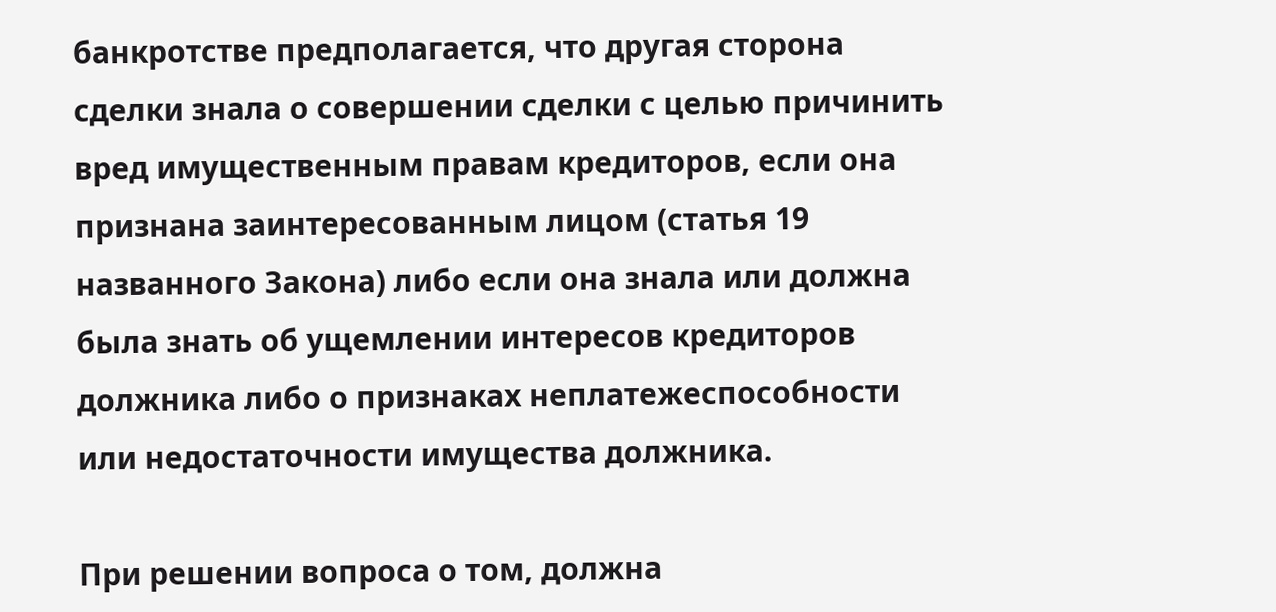банкротстве предполагается, что другая сторона сделки знала о совершении сделки с целью причинить вред имущественным правам кредиторов, если она признана заинтересованным лицом (статья 19 названного Закона) либо если она знала или должна была знать об ущемлении интересов кредиторов должника либо о признаках неплатежеспособности или недостаточности имущества должника.

При решении вопроса о том, должна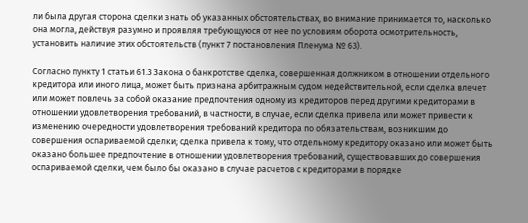ли была другая сторона сделки знать об указанных обстоятельствах, во внимание принимается то, насколько она могла, действуя разумно и проявляя требующуюся от нее по условиям оборота осмотрительность, установить наличие этих обстоятельств (пункт 7 постановления Пленума № 63).

Согласно пункту 1 статьи 61.3 Закона о банкротстве сделка, совершенная должником в отношении отдельного кредитора или иного лица, может быть признана арбитражным судом недействительной, если сделка влечет или может повлечь за собой оказание предпочтения одному из кредиторов перед другими кредиторами в отношении удовлетворения требований, в частности, в случае, если сделка привела или может привести к изменению очередности удовлетворения требований кредитора по обязательствам, возникшим до совершения оспариваемой сделки; сделка привела к тому, что отдельному кредитору оказано или может быть оказано большее предпочтение в отношении удовлетворения требований, существовавших до совершения оспариваемой сделки, чем было бы оказано в случае расчетов с кредиторами в порядке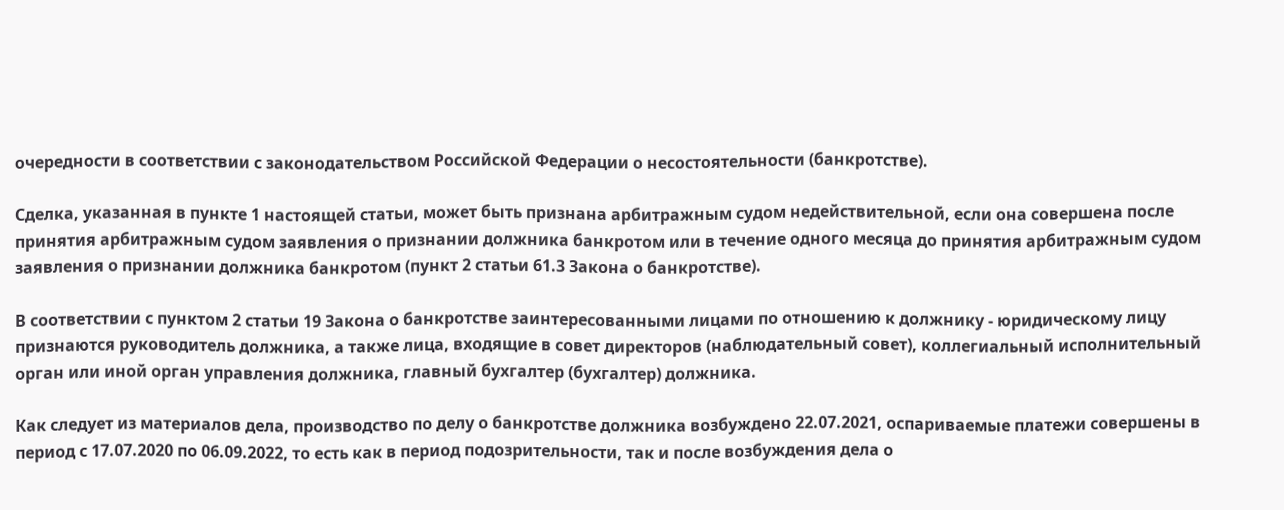очередности в соответствии с законодательством Российской Федерации о несостоятельности (банкротстве).

Сделка, указанная в пункте 1 настоящей статьи, может быть признана арбитражным судом недействительной, если она совершена после принятия арбитражным судом заявления о признании должника банкротом или в течение одного месяца до принятия арбитражным судом заявления о признании должника банкротом (пункт 2 статьи 61.3 Закона о банкротстве).

В соответствии с пунктом 2 статьи 19 Закона о банкротстве заинтересованными лицами по отношению к должнику - юридическому лицу признаются руководитель должника, а также лица, входящие в совет директоров (наблюдательный совет), коллегиальный исполнительный орган или иной орган управления должника, главный бухгалтер (бухгалтер) должника.

Как следует из материалов дела, производство по делу о банкротстве должника возбуждено 22.07.2021, оспариваемые платежи совершены в период с 17.07.2020 по 06.09.2022, то есть как в период подозрительности, так и после возбуждения дела о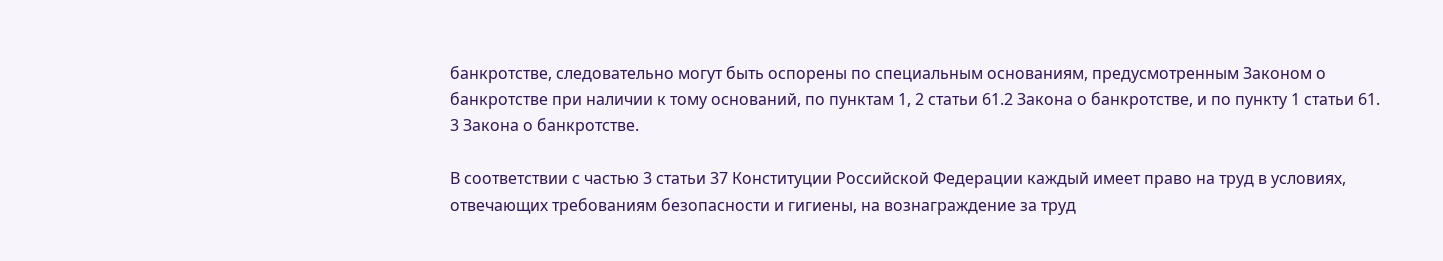банкротстве, следовательно могут быть оспорены по специальным основаниям, предусмотренным Законом о банкротстве при наличии к тому оснований, по пунктам 1, 2 статьи 61.2 Закона о банкротстве, и по пункту 1 статьи 61. 3 Закона о банкротстве.

В соответствии с частью 3 статьи 37 Конституции Российской Федерации каждый имеет право на труд в условиях, отвечающих требованиям безопасности и гигиены, на вознаграждение за труд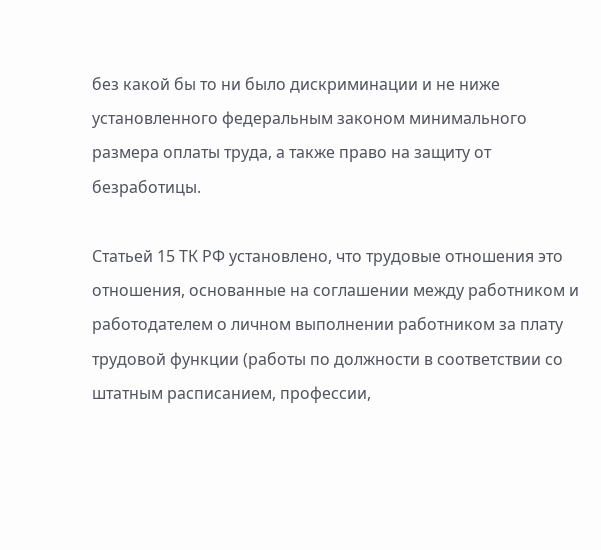без какой бы то ни было дискриминации и не ниже установленного федеральным законом минимального размера оплаты труда, а также право на защиту от безработицы.

Статьей 15 ТК РФ установлено, что трудовые отношения это отношения, основанные на соглашении между работником и работодателем о личном выполнении работником за плату трудовой функции (работы по должности в соответствии со штатным расписанием, профессии,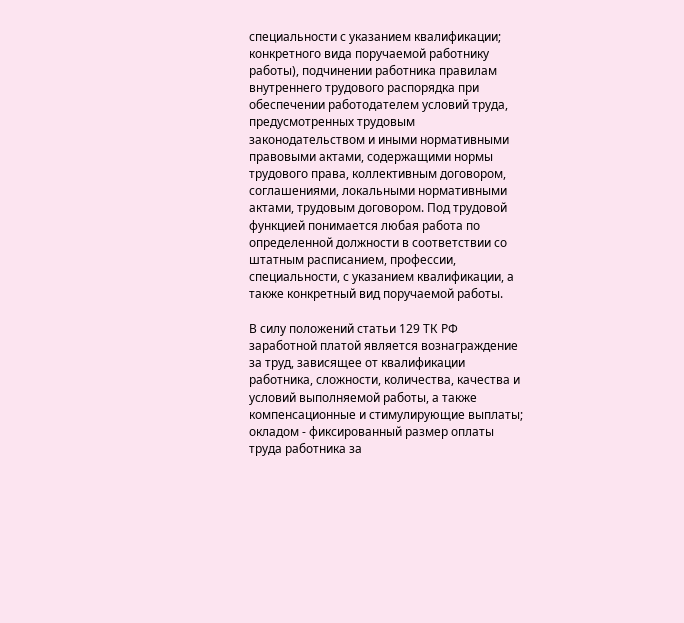специальности с указанием квалификации; конкретного вида поручаемой работнику работы), подчинении работника правилам внутреннего трудового распорядка при обеспечении работодателем условий труда, предусмотренных трудовым законодательством и иными нормативными правовыми актами, содержащими нормы трудового права, коллективным договором, соглашениями, локальными нормативными актами, трудовым договором. Под трудовой функцией понимается любая работа по определенной должности в соответствии со штатным расписанием, профессии, специальности, с указанием квалификации, а также конкретный вид поручаемой работы.

В силу положений статьи 129 ТК РФ заработной платой является вознаграждение за труд, зависящее от квалификации работника, сложности, количества, качества и условий выполняемой работы, а также компенсационные и стимулирующие выплаты; окладом - фиксированный размер оплаты труда работника за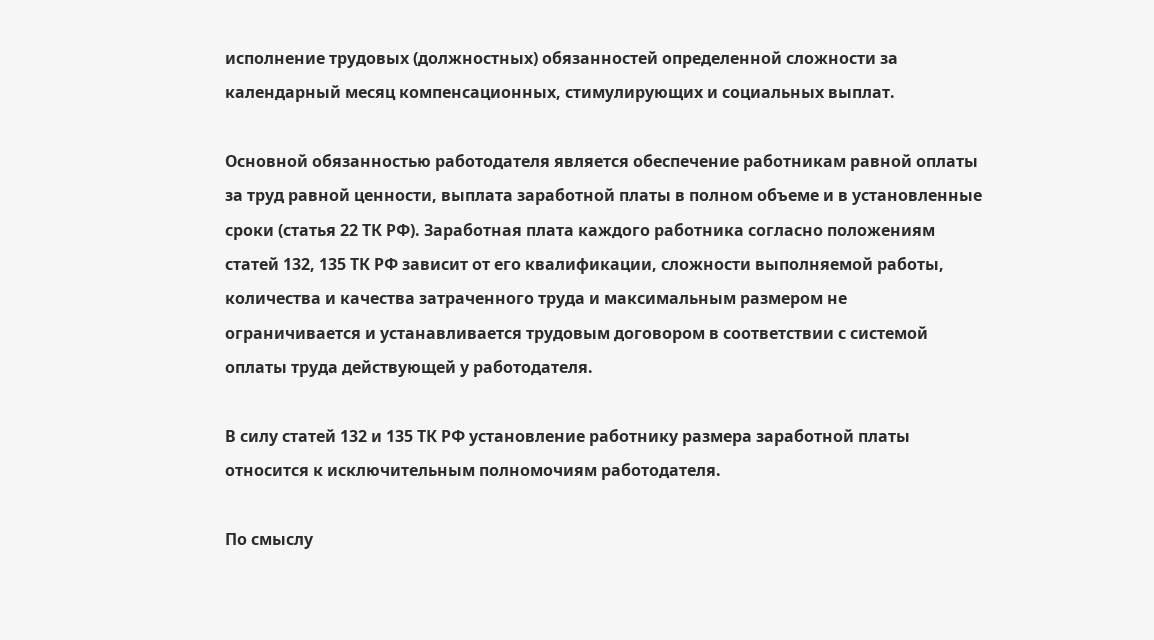исполнение трудовых (должностных) обязанностей определенной сложности за календарный месяц компенсационных, стимулирующих и социальных выплат.

Основной обязанностью работодателя является обеспечение работникам равной оплаты за труд равной ценности, выплата заработной платы в полном объеме и в установленные сроки (статья 22 ТК РФ). Заработная плата каждого работника согласно положениям статей 132, 135 ТК РФ зависит от его квалификации, сложности выполняемой работы, количества и качества затраченного труда и максимальным размером не ограничивается и устанавливается трудовым договором в соответствии с системой оплаты труда действующей у работодателя.

В силу статей 132 и 135 ТК РФ установление работнику размера заработной платы относится к исключительным полномочиям работодателя.

По смыслу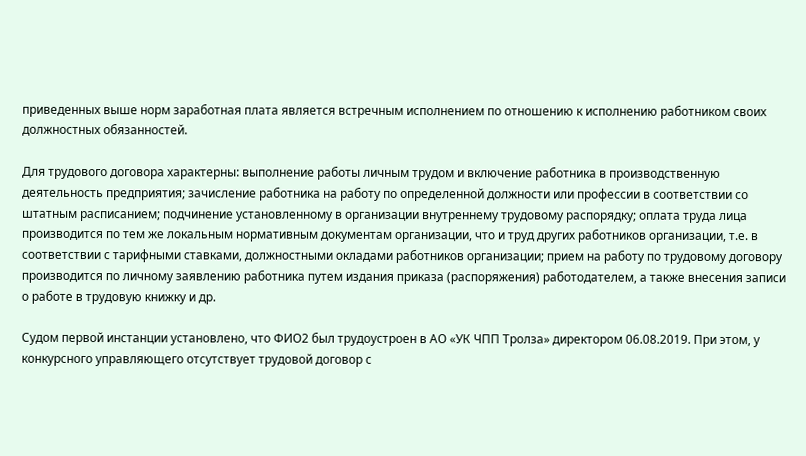приведенных выше норм заработная плата является встречным исполнением по отношению к исполнению работником своих должностных обязанностей.

Для трудового договора характерны: выполнение работы личным трудом и включение работника в производственную деятельность предприятия; зачисление работника на работу по определенной должности или профессии в соответствии со штатным расписанием; подчинение установленному в организации внутреннему трудовому распорядку; оплата труда лица производится по тем же локальным нормативным документам организации, что и труд других работников организации, т.е. в соответствии с тарифными ставками, должностными окладами работников организации; прием на работу по трудовому договору производится по личному заявлению работника путем издания приказа (распоряжения) работодателем, а также внесения записи о работе в трудовую книжку и др.

Судом первой инстанции установлено, что ФИО2 был трудоустроен в АО «УК ЧПП Тролза» директором 06.08.2019. При этом, у конкурсного управляющего отсутствует трудовой договор с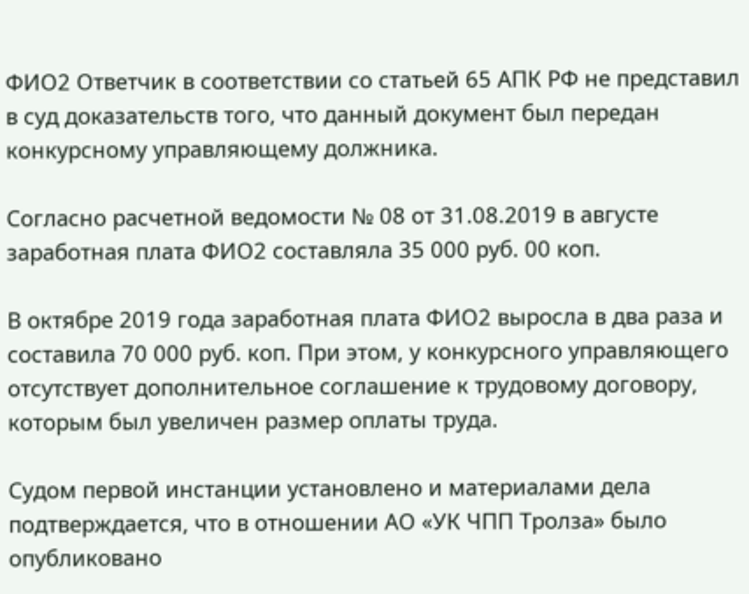ФИО2 Ответчик в соответствии со статьей 65 АПК РФ не представил в суд доказательств того, что данный документ был передан конкурсному управляющему должника.

Согласно расчетной ведомости № 08 от 31.08.2019 в августе заработная плата ФИО2 составляла 35 000 руб. 00 коп.

В октябре 2019 года заработная плата ФИО2 выросла в два раза и составила 70 000 руб. коп. При этом, у конкурсного управляющего отсутствует дополнительное соглашение к трудовому договору, которым был увеличен размер оплаты труда.

Судом первой инстанции установлено и материалами дела подтверждается, что в отношении АО «УК ЧПП Тролза» было опубликовано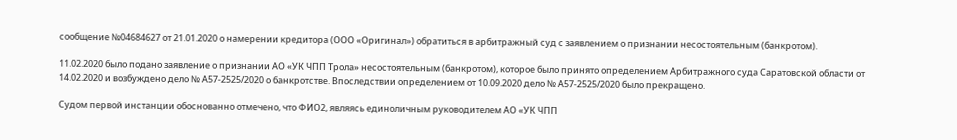сообщение №04684627 от 21.01.2020 о намерении кредитора (ООО «Оригинал») обратиться в арбитражный суд с заявлением о признании несостоятельным (банкротом).

11.02.2020 было подано заявление о признании АО «УК ЧПП Трола» несостоятельным (банкротом), которое было принято определением Арбитражного суда Саратовской области от 14.02.2020 и возбуждено дело № А57-2525/2020 о банкротстве. Впоследствии определением от 10.09.2020 дело № А57-2525/2020 было прекращено.

Судом первой инстанции обоснованно отмечено, что ФИО2, являясь единоличным руководителем АО «УК ЧПП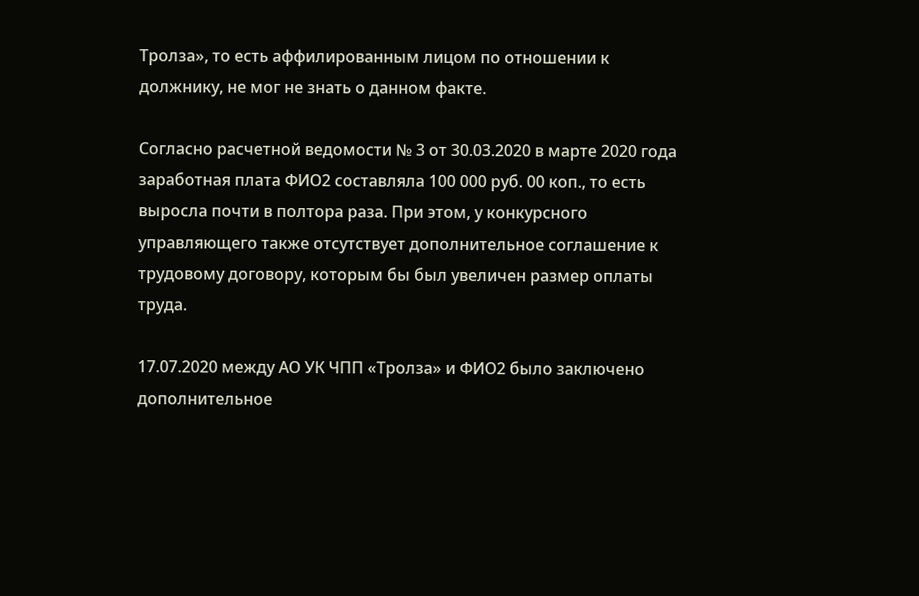Тролза», то есть аффилированным лицом по отношении к должнику, не мог не знать о данном факте.

Согласно расчетной ведомости № 3 от 30.03.2020 в марте 2020 года заработная плата ФИО2 составляла 100 000 руб. 00 коп., то есть выросла почти в полтора раза. При этом, у конкурсного управляющего также отсутствует дополнительное соглашение к трудовому договору, которым бы был увеличен размер оплаты труда.

17.07.2020 между АО УК ЧПП «Тролза» и ФИО2 было заключено дополнительное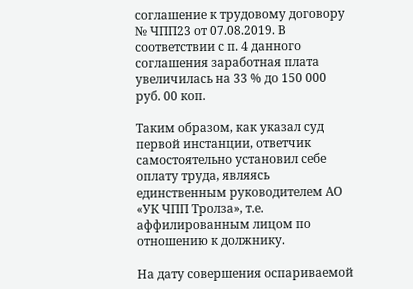соглашение к трудовому договору № ЧПП23 от 07.08.2019. В соответствии с п. 4 данного соглашения заработная плата увеличилась на 33 % до 150 000 руб. 00 коп.

Таким образом, как указал суд первой инстанции, ответчик самостоятельно установил себе оплату труда, являясь единственным руководителем АО «УК ЧПП Тролза», т.е. аффилированным лицом по отношению к должнику.

На дату совершения оспариваемой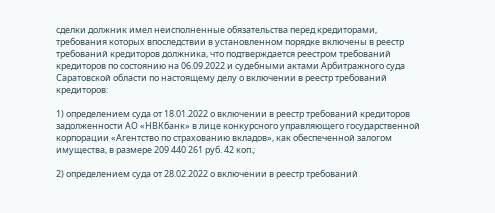сделки должник имел неисполненные обязательства перед кредиторами, требования которых впоследствии в установленном порядке включены в реестр требований кредиторов должника, что подтверждается реестром требований кредиторов по состоянию на 06.09.2022 и судебными актами Арбитражного суда Саратовской области по настоящему делу о включении в реестр требований кредиторов:

1) определением суда от 18.01.2022 о включении в реестр требований кредиторов задолженности АО «НВКбанк» в лице конкурсного управляющего государственной корпорации «Агентство по страхованию вкладов», как обеспеченной залогом имущества, в размере 209 440 261 руб. 42 коп.;

2) определением суда от 28.02.2022 о включении в реестр требований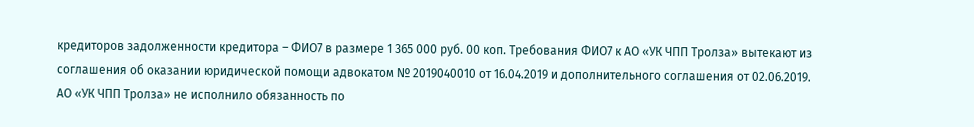кредиторов задолженности кредитора – ФИО7 в размере 1 365 000 руб. 00 коп. Требования ФИО7 к АО «УК ЧПП Тролза» вытекают из соглашения об оказании юридической помощи адвокатом № 2019040010 от 16.04.2019 и дополнительного соглашения от 02.06.2019. АО «УК ЧПП Тролза» не исполнило обязанность по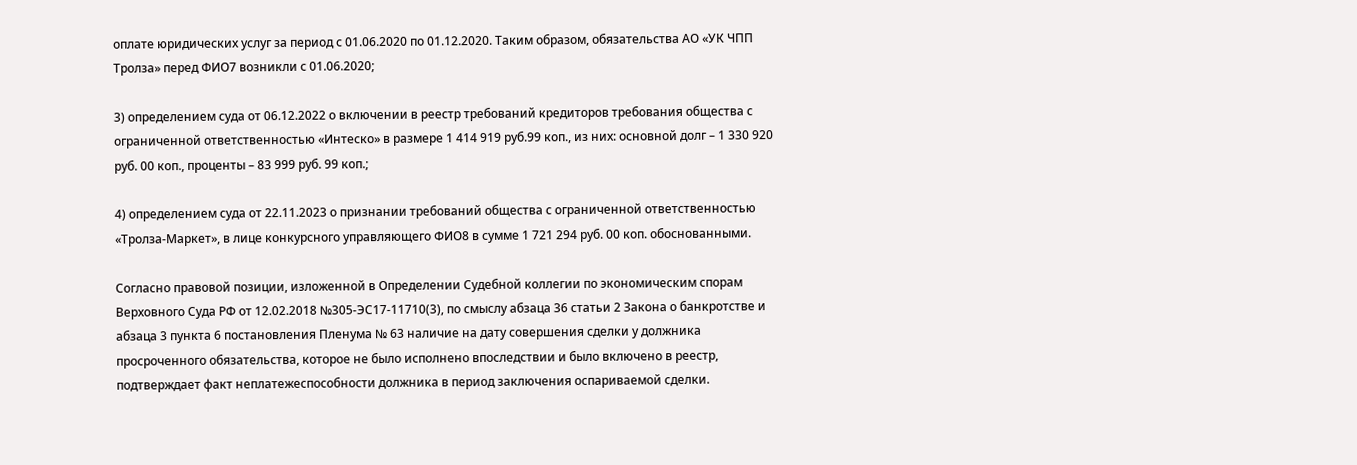оплате юридических услуг за период с 01.06.2020 по 01.12.2020. Таким образом, обязательства АО «УК ЧПП Тролза» перед ФИО7 возникли с 01.06.2020;

3) определением суда от 06.12.2022 о включении в реестр требований кредиторов требования общества с ограниченной ответственностью «Интеско» в размере 1 414 919 руб.99 коп., из них: основной долг – 1 330 920 руб. 00 коп., проценты – 83 999 руб. 99 коп.;

4) определением суда от 22.11.2023 о признании требований общества с ограниченной ответственностью «Тролза-Маркет», в лице конкурсного управляющего ФИО8 в сумме 1 721 294 руб. 00 коп. обоснованными.

Согласно правовой позиции, изложенной в Определении Судебной коллегии по экономическим спорам Верховного Суда РФ от 12.02.2018 №305-ЭС17-11710(3), по смыслу абзаца 36 статьи 2 Закона о банкротстве и абзаца 3 пункта 6 постановления Пленума № 63 наличие на дату совершения сделки у должника просроченного обязательства, которое не было исполнено впоследствии и было включено в реестр, подтверждает факт неплатежеспособности должника в период заключения оспариваемой сделки.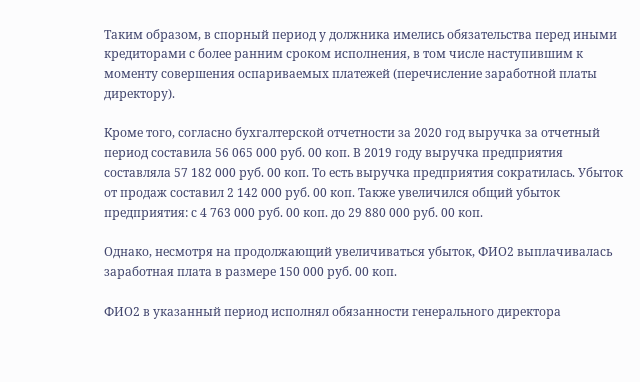Таким образом, в спорный период у должника имелись обязательства перед иными кредиторами с более ранним сроком исполнения, в том числе наступившим к моменту совершения оспариваемых платежей (перечисление заработной платы директору).

Кроме того, согласно бухгалтерской отчетности за 2020 год выручка за отчетный период составила 56 065 000 руб. 00 коп. В 2019 году выручка предприятия составляла 57 182 000 руб. 00 коп. То есть выручка предприятия сократилась. Убыток от продаж составил 2 142 000 руб. 00 коп. Также увеличился общий убыток предприятия: с 4 763 000 руб. 00 коп. до 29 880 000 руб. 00 коп.

Однако, несмотря на продолжающий увеличиваться убыток, ФИО2 выплачивалась заработная плата в размере 150 000 руб. 00 коп.

ФИО2 в указанный период исполнял обязанности генерального директора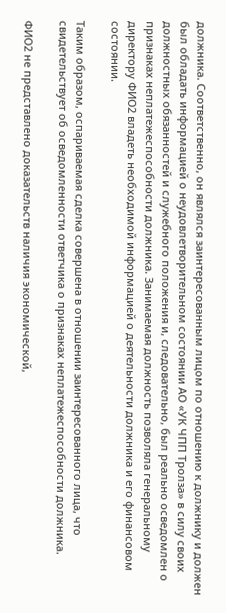должника. Соответственно, он являлся заинтересованным лицом по отношению к должнику и должен был обладать информацией о неудовлетворительном состоянии АО «УК ЧПП Тролза» в силу своих должностных обязанностей и служебного положения и, следовательно, был реально осведомлен о признаках неплатежеспособности должника. Занимаемая должность позволяла генеральному директору ФИО2 владеть необходимой информацией о деятельности должника и его финансовом состоянии.

Таким образом, оспариваемая сделка совершена в отношении заинтересованного лица, что свидетельствует об осведомленности ответчика о признаках неплатежеспособности должника.

ФИО2 не представлено доказательств наличия экономической,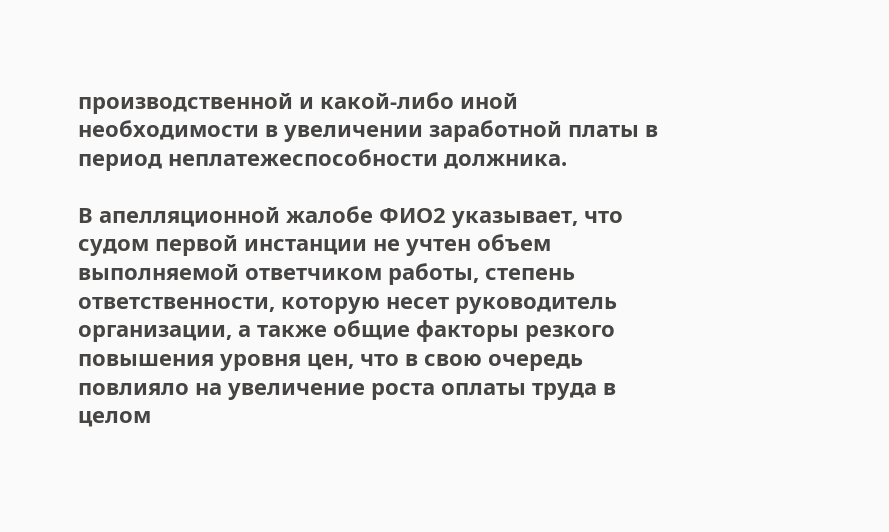производственной и какой-либо иной необходимости в увеличении заработной платы в период неплатежеспособности должника.

В апелляционной жалобе ФИО2 указывает, что судом первой инстанции не учтен объем выполняемой ответчиком работы, степень ответственности, которую несет руководитель организации, а также общие факторы резкого повышения уровня цен, что в свою очередь повлияло на увеличение роста оплаты труда в целом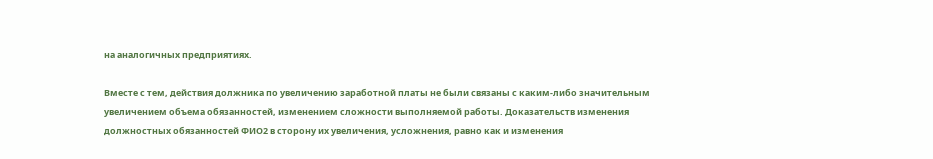на аналогичных предприятиях.

Вместе с тем, действия должника по увеличению заработной платы не были связаны с каким-либо значительным увеличением объема обязанностей, изменением сложности выполняемой работы. Доказательств изменения должностных обязанностей ФИО2 в сторону их увеличения, усложнения, равно как и изменения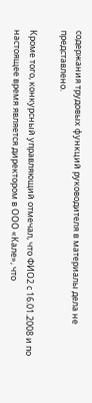содержания трудовых функций руководителя в материалы дела не представлено.

Кроме того, конкурсный управляющий отмечал, что ФИО2 с 16.01.2008 и по настоящее время является директором в ООО «Кале», что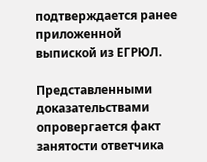подтверждается ранее приложенной выпиской из ЕГРЮЛ.

Представленными доказательствами опровергается факт занятости ответчика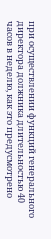при осуществлении функций генерального директора должника длительностью 40 часов в неделю, как это предусмотрено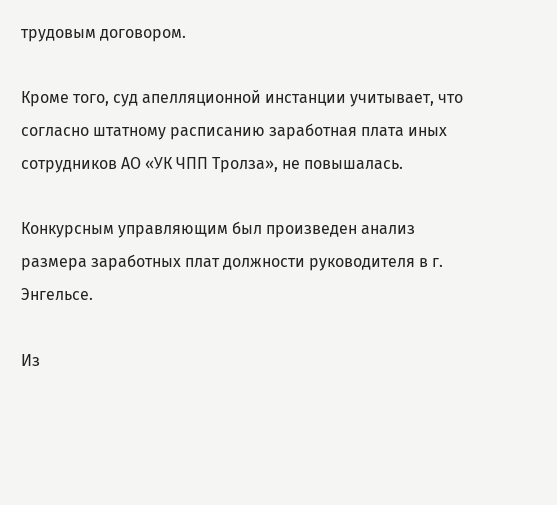трудовым договором.

Кроме того, суд апелляционной инстанции учитывает, что согласно штатному расписанию заработная плата иных сотрудников АО «УК ЧПП Тролза», не повышалась.

Конкурсным управляющим был произведен анализ размера заработных плат должности руководителя в г. Энгельсе.

Из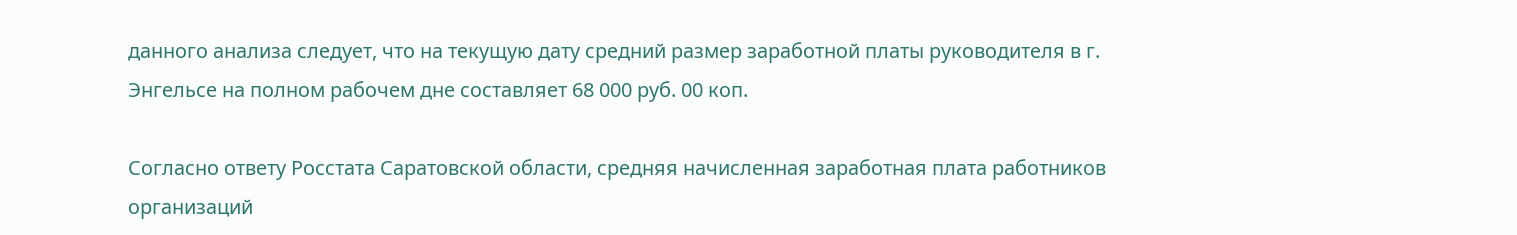данного анализа следует, что на текущую дату средний размер заработной платы руководителя в г. Энгельсе на полном рабочем дне составляет 68 000 руб. 00 коп.

Согласно ответу Росстата Саратовской области, средняя начисленная заработная плата работников организаций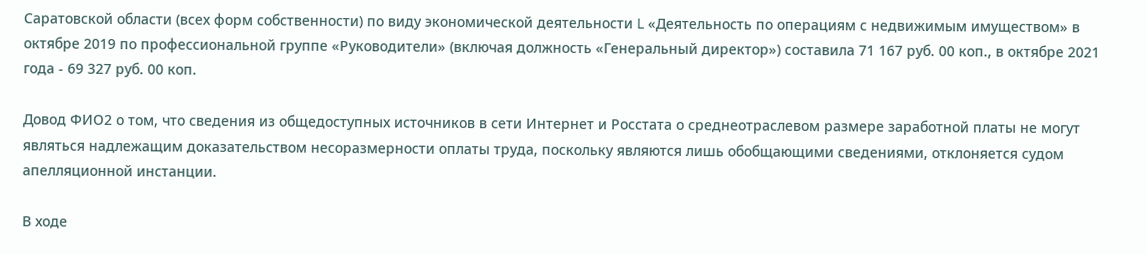Саратовской области (всех форм собственности) по виду экономической деятельности L «Деятельность по операциям с недвижимым имуществом» в октябре 2019 по профессиональной группе «Руководители» (включая должность «Генеральный директор») составила 71 167 руб. 00 коп., в октябре 2021 года - 69 327 руб. 00 коп.

Довод ФИО2 о том, что сведения из общедоступных источников в сети Интернет и Росстата о среднеотраслевом размере заработной платы не могут являться надлежащим доказательством несоразмерности оплаты труда, поскольку являются лишь обобщающими сведениями, отклоняется судом апелляционной инстанции.

В ходе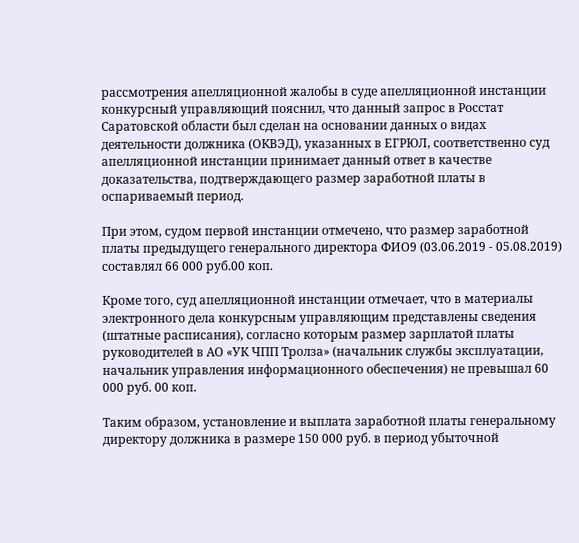рассмотрения апелляционной жалобы в суде апелляционной инстанции конкурсный управляющий пояснил, что данный запрос в Росстат Саратовской области был сделан на основании данных о видах деятельности должника (ОКВЭД), указанных в ЕГРЮЛ, соответственно суд апелляционной инстанции принимает данный ответ в качестве доказательства, подтверждающего размер заработной платы в оспариваемый период.

При этом, судом первой инстанции отмечено, что размер заработной платы предыдущего генерального директора ФИО9 (03.06.2019 - 05.08.2019) составлял 66 000 руб.00 коп.

Кроме того, суд апелляционной инстанции отмечает, что в материалы электронного дела конкурсным управляющим представлены сведения (штатные расписания), согласно которым размер зарплатой платы руководителей в АО «УК ЧПП Тролза» (начальник службы эксплуатации, начальник управления информационного обеспечения) не превышал 60 000 руб. 00 коп.

Таким образом, установление и выплата заработной платы генеральному директору должника в размере 150 000 руб. в период убыточной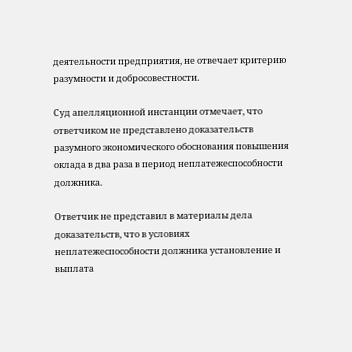деятельности предприятия, не отвечает критерию разумности и добросовестности.

Суд апелляционной инстанции отмечает, что ответчиком не представлено доказательств разумного экономического обоснования повышения оклада в два раза в период неплатежеспособности должника.

Ответчик не представил в материалы дела доказательств, что в условиях неплатежеспособности должника установление и выплата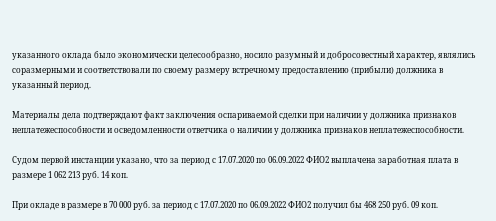указанного оклада было экономически целесообразно, носило разумный и добросовестный характер, являлись соразмерными и соответствовали по своему размеру встречному предоставлению (прибыли) должника в указанный период.

Материалы дела подтверждают факт заключения оспариваемой сделки при наличии у должника признаков неплатежеспособности и осведомленности ответчика о наличии у должника признаков неплатежеспособности.

Судом первой инстанции указано, что за период с 17.07.2020 по 06.09.2022 ФИО2 выплачена заработная плата в размере 1 062 213 руб. 14 коп.

При окладе в размере в 70 000 руб. за период с 17.07.2020 по 06.09.2022 ФИО2 получил бы 468 250 руб. 09 коп.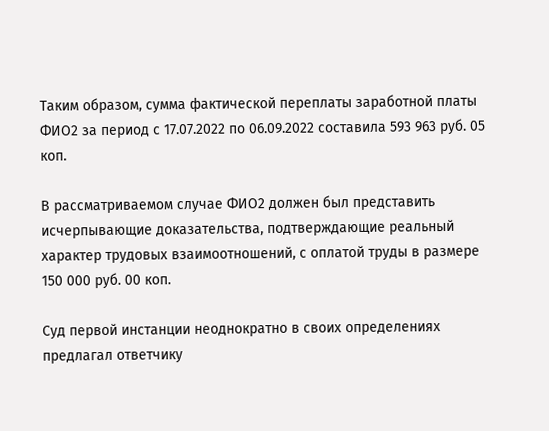Таким образом, сумма фактической переплаты заработной платы ФИО2 за период с 17.07.2022 по 06.09.2022 составила 593 963 руб. 05 коп.

В рассматриваемом случае ФИО2 должен был представить исчерпывающие доказательства, подтверждающие реальный характер трудовых взаимоотношений, с оплатой труды в размере 150 000 руб. 00 коп.

Суд первой инстанции неоднократно в своих определениях предлагал ответчику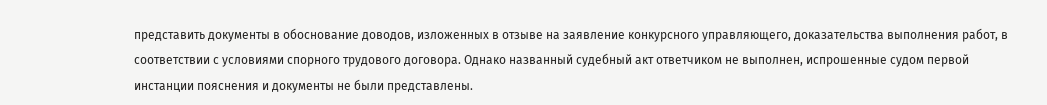представить документы в обоснование доводов, изложенных в отзыве на заявление конкурсного управляющего, доказательства выполнения работ, в соответствии с условиями спорного трудового договора. Однако названный судебный акт ответчиком не выполнен, испрошенные судом первой инстанции пояснения и документы не были представлены.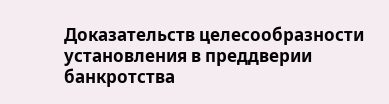Доказательств целесообразности установления в преддверии банкротства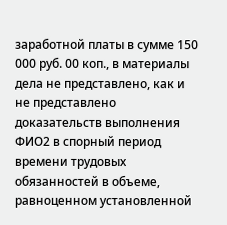заработной платы в сумме 150 000 руб. 00 коп., в материалы дела не представлено, как и не представлено доказательств выполнения ФИО2 в спорный период времени трудовых обязанностей в объеме, равноценном установленной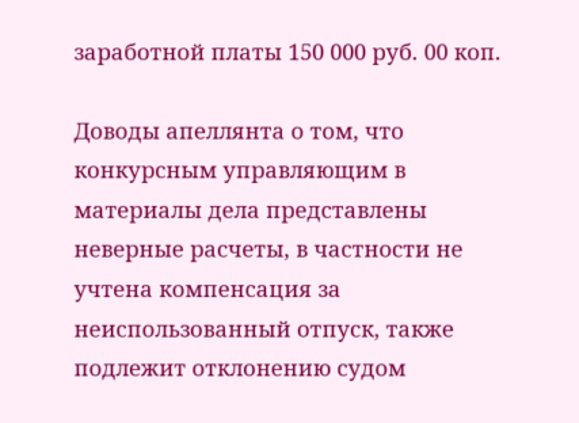заработной платы 150 000 руб. 00 коп.

Доводы апеллянта о том, что конкурсным управляющим в материалы дела представлены неверные расчеты, в частности не учтена компенсация за неиспользованный отпуск, также подлежит отклонению судом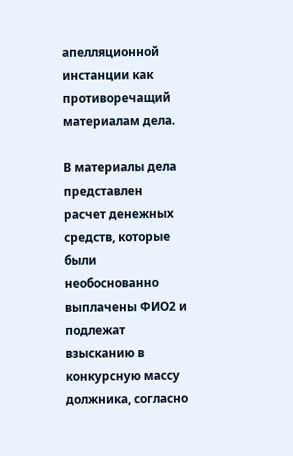апелляционной инстанции как противоречащий материалам дела.

В материалы дела представлен расчет денежных средств, которые были необоснованно выплачены ФИО2 и подлежат взысканию в конкурсную массу должника, согласно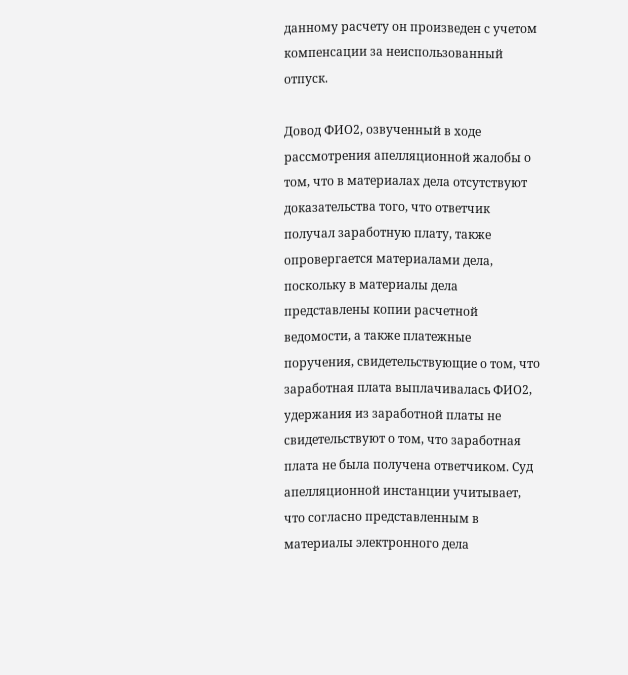данному расчету он произведен с учетом компенсации за неиспользованный отпуск.

Довод ФИО2, озвученный в ходе рассмотрения апелляционной жалобы о том, что в материалах дела отсутствуют доказательства того, что ответчик получал заработную плату, также опровергается материалами дела, поскольку в материалы дела представлены копии расчетной ведомости, а также платежные поручения, свидетельствующие о том, что заработная плата выплачивалась ФИО2, удержания из заработной платы не свидетельствуют о том, что заработная плата не была получена ответчиком. Суд апелляционной инстанции учитывает, что согласно представленным в материалы электронного дела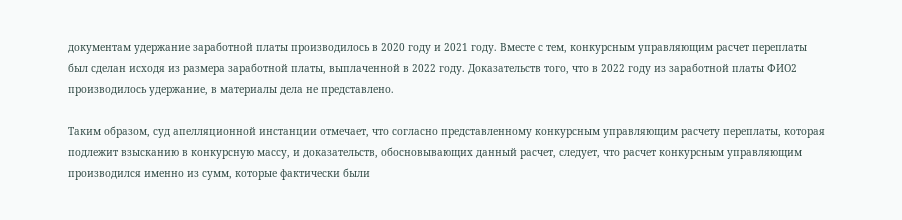документам удержание заработной платы производилось в 2020 году и 2021 году. Вместе с тем, конкурсным управляющим расчет переплаты был сделан исходя из размера заработной платы, выплаченной в 2022 году. Доказательств того, что в 2022 году из заработной платы ФИО2 производилось удержание, в материалы дела не представлено.

Таким образом, суд апелляционной инстанции отмечает, что согласно представленному конкурсным управляющим расчету переплаты, которая подлежит взысканию в конкурсную массу, и доказательств, обосновывающих данный расчет, следует, что расчет конкурсным управляющим производился именно из сумм, которые фактически были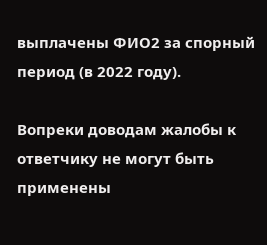выплачены ФИО2 за спорный период (в 2022 году).

Вопреки доводам жалобы к ответчику не могут быть применены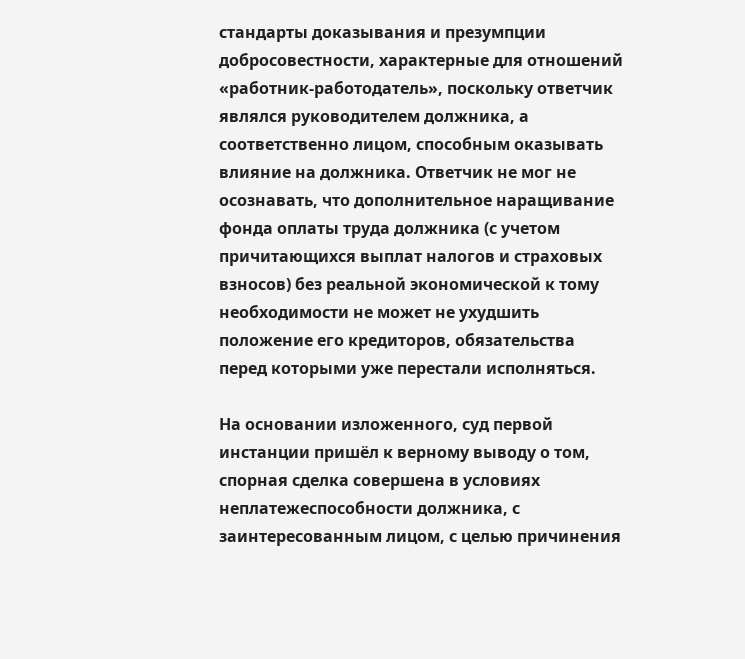стандарты доказывания и презумпции добросовестности, характерные для отношений «работник-работодатель», поскольку ответчик являлся руководителем должника, а соответственно лицом, способным оказывать влияние на должника. Ответчик не мог не осознавать, что дополнительное наращивание фонда оплаты труда должника (с учетом причитающихся выплат налогов и страховых взносов) без реальной экономической к тому необходимости не может не ухудшить положение его кредиторов, обязательства перед которыми уже перестали исполняться.

На основании изложенного, суд первой инстанции пришёл к верному выводу о том, спорная сделка совершена в условиях неплатежеспособности должника, с заинтересованным лицом, с целью причинения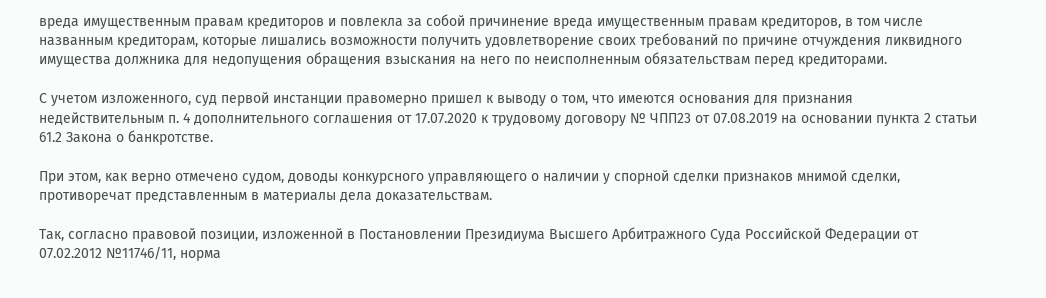вреда имущественным правам кредиторов и повлекла за собой причинение вреда имущественным правам кредиторов, в том числе названным кредиторам, которые лишались возможности получить удовлетворение своих требований по причине отчуждения ликвидного имущества должника для недопущения обращения взыскания на него по неисполненным обязательствам перед кредиторами.

С учетом изложенного, суд первой инстанции правомерно пришел к выводу о том, что имеются основания для признания недействительным п. 4 дополнительного соглашения от 17.07.2020 к трудовому договору № ЧПП23 от 07.08.2019 на основании пункта 2 статьи 61.2 Закона о банкротстве.

При этом, как верно отмечено судом, доводы конкурсного управляющего о наличии у спорной сделки признаков мнимой сделки, противоречат представленным в материалы дела доказательствам.

Так, согласно правовой позиции, изложенной в Постановлении Президиума Высшего Арбитражного Суда Российской Федерации от 07.02.2012 №11746/11, норма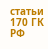статьи 170 ГК РФ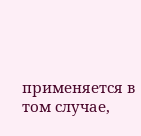применяется в том случае,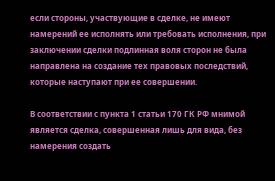если стороны, участвующие в сделке, не имеют намерений ее исполнять или требовать исполнения, при заключении сделки подлинная воля сторон не была направлена на создание тех правовых последствий, которые наступают при ее совершении.

В соответствии с пункта 1 статьи 170 ГК РФ мнимой является сделка, совершенная лишь для вида, без намерения создать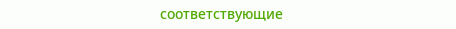соответствующие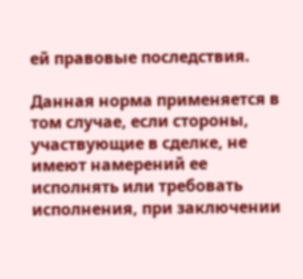ей правовые последствия.

Данная норма применяется в том случае, если стороны, участвующие в сделке, не имеют намерений ее исполнять или требовать исполнения, при заключении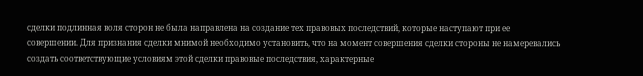сделки подлинная воля сторон не была направлена на создание тех правовых последствий, которые наступают при ее совершении. Для признания сделки мнимой необходимо установить, что на момент совершения сделки стороны не намеревались создать соответствующие условиям этой сделки правовые последствия, характерные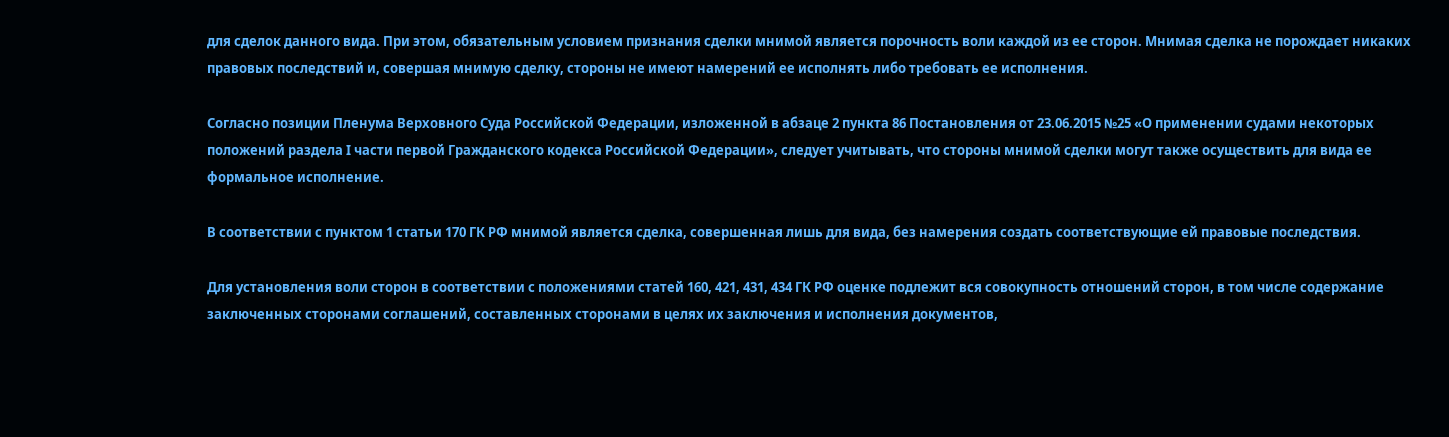для сделок данного вида. При этом, обязательным условием признания сделки мнимой является порочность воли каждой из ее сторон. Мнимая сделка не порождает никаких правовых последствий и, совершая мнимую сделку, стороны не имеют намерений ее исполнять либо требовать ее исполнения.

Согласно позиции Пленума Верховного Суда Российской Федерации, изложенной в абзаце 2 пункта 86 Постановления от 23.06.2015 №25 «О применении судами некоторых положений раздела I части первой Гражданского кодекса Российской Федерации», следует учитывать, что стороны мнимой сделки могут также осуществить для вида ее формальное исполнение.

В соответствии с пунктом 1 статьи 170 ГК РФ мнимой является сделка, совершенная лишь для вида, без намерения создать соответствующие ей правовые последствия.

Для установления воли сторон в соответствии с положениями статей 160, 421, 431, 434 ГК РФ оценке подлежит вся совокупность отношений сторон, в том числе содержание заключенных сторонами соглашений, составленных сторонами в целях их заключения и исполнения документов,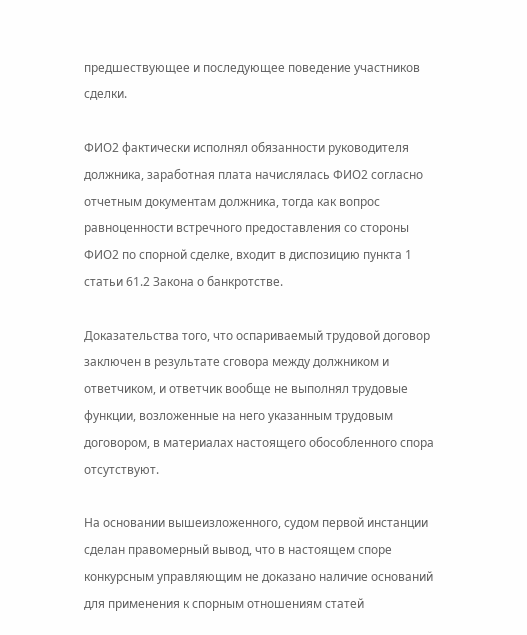предшествующее и последующее поведение участников сделки.

ФИО2 фактически исполнял обязанности руководителя должника, заработная плата начислялась ФИО2 согласно отчетным документам должника, тогда как вопрос равноценности встречного предоставления со стороны ФИО2 по спорной сделке, входит в диспозицию пункта 1 статьи 61.2 Закона о банкротстве.

Доказательства того, что оспариваемый трудовой договор заключен в результате сговора между должником и ответчиком, и ответчик вообще не выполнял трудовые функции, возложенные на него указанным трудовым договором, в материалах настоящего обособленного спора отсутствуют.

На основании вышеизложенного, судом первой инстанции сделан правомерный вывод, что в настоящем споре конкурсным управляющим не доказано наличие оснований для применения к спорным отношениям статей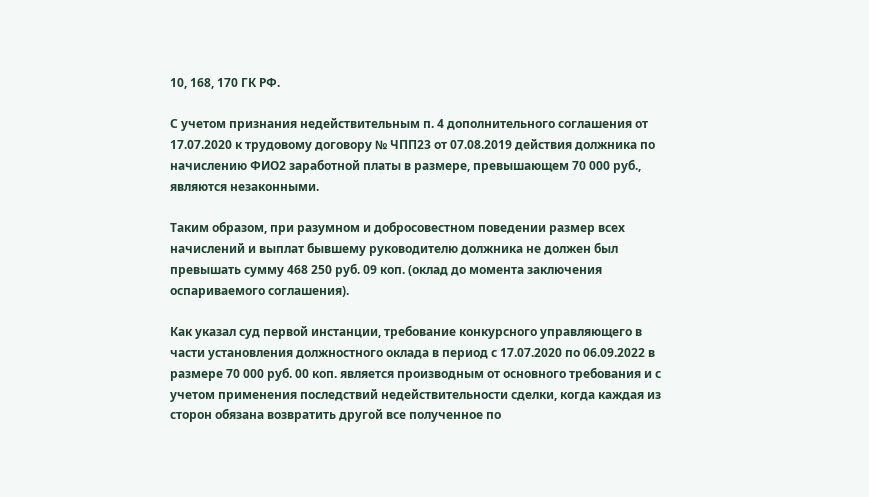10, 168, 170 ГК РФ.

С учетом признания недействительным п. 4 дополнительного соглашения от 17.07.2020 к трудовому договору № ЧПП23 от 07.08.2019 действия должника по начислению ФИО2 заработной платы в размере, превышающем 70 000 руб., являются незаконными.

Таким образом, при разумном и добросовестном поведении размер всех начислений и выплат бывшему руководителю должника не должен был превышать сумму 468 250 руб. 09 коп. (оклад до момента заключения оспариваемого соглашения).

Как указал суд первой инстанции, требование конкурсного управляющего в части установления должностного оклада в период с 17.07.2020 по 06.09.2022 в размере 70 000 руб. 00 коп. является производным от основного требования и с учетом применения последствий недействительности сделки, когда каждая из сторон обязана возвратить другой все полученное по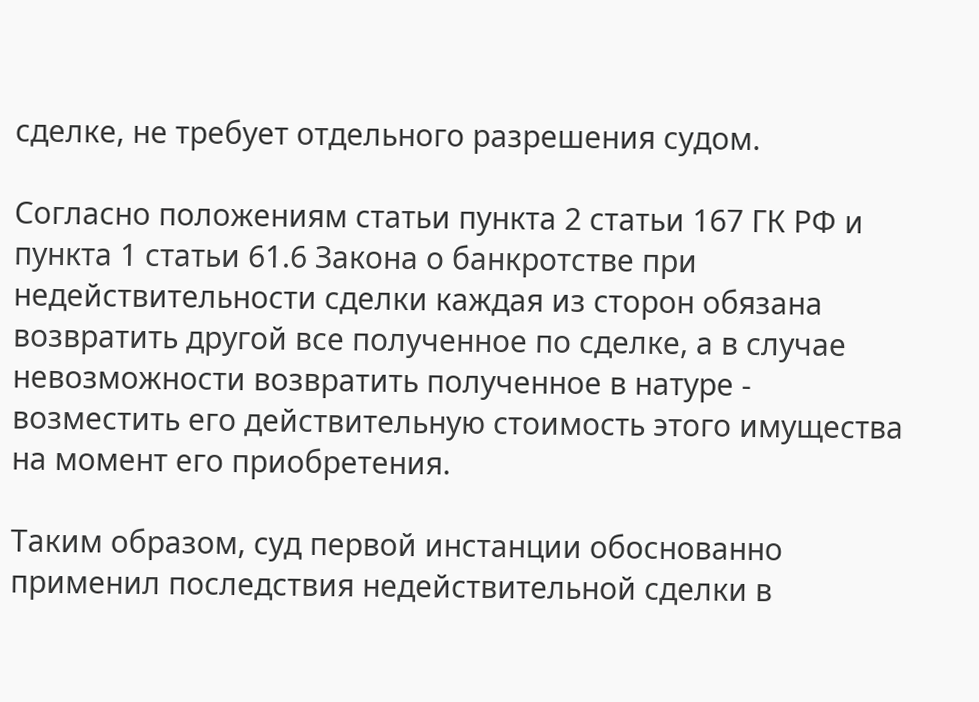сделке, не требует отдельного разрешения судом.

Согласно положениям статьи пункта 2 статьи 167 ГК РФ и пункта 1 статьи 61.6 Закона о банкротстве при недействительности сделки каждая из сторон обязана возвратить другой все полученное по сделке, а в случае невозможности возвратить полученное в натуре - возместить его действительную стоимость этого имущества на момент его приобретения.

Таким образом, суд первой инстанции обоснованно применил последствия недействительной сделки в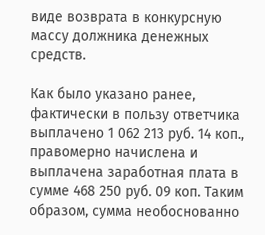виде возврата в конкурсную массу должника денежных средств.

Как было указано ранее, фактически в пользу ответчика выплачено 1 062 213 руб. 14 коп., правомерно начислена и выплачена заработная плата в сумме 468 250 руб. 09 коп. Таким образом, сумма необоснованно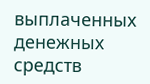выплаченных денежных средств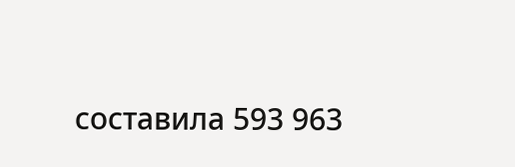составила 593 963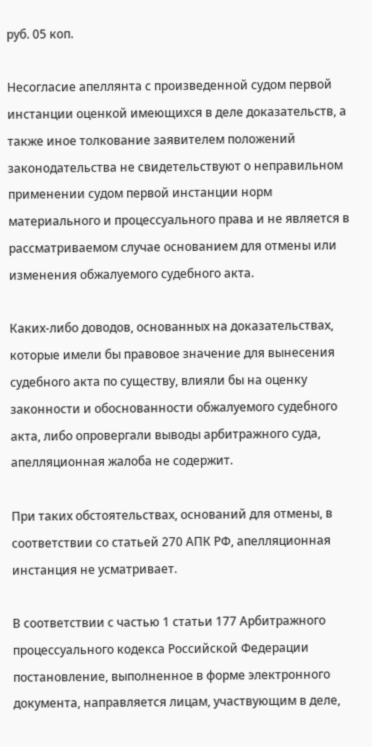руб. 05 коп.

Несогласие апеллянта с произведенной судом первой инстанции оценкой имеющихся в деле доказательств, а также иное толкование заявителем положений законодательства не свидетельствуют о неправильном применении судом первой инстанции норм материального и процессуального права и не является в рассматриваемом случае основанием для отмены или изменения обжалуемого судебного акта.

Каких-либо доводов, основанных на доказательствах, которые имели бы правовое значение для вынесения судебного акта по существу, влияли бы на оценку законности и обоснованности обжалуемого судебного акта, либо опровергали выводы арбитражного суда, апелляционная жалоба не содержит.

При таких обстоятельствах, оснований для отмены, в соответствии со статьей 270 АПК РФ, апелляционная инстанция не усматривает.

В соответствии с частью 1 статьи 177 Арбитражного процессуального кодекса Российской Федерации постановление, выполненное в форме электронного документа, направляется лицам, участвующим в деле,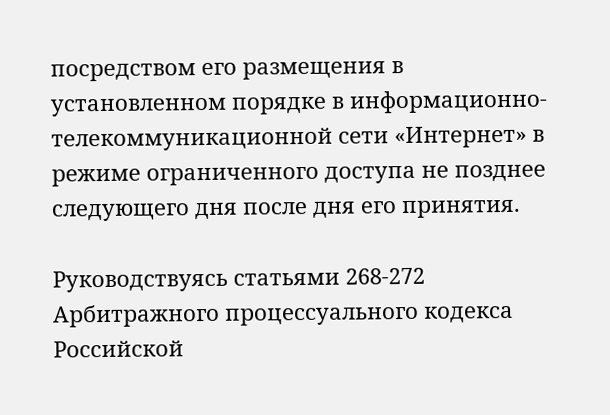посредством его размещения в установленном порядке в информационно-телекоммуникационной сети «Интернет» в режиме ограниченного доступа не позднее следующего дня после дня его принятия.

Руководствуясь статьями 268-272 Арбитражного процессуального кодекса Российской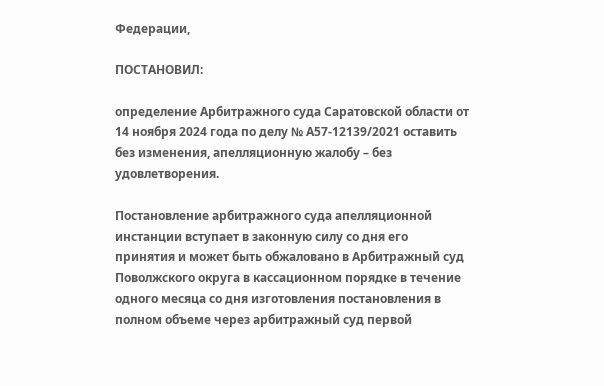Федерации,

ПОСТАНОВИЛ:

определение Арбитражного суда Саратовской области от 14 ноября 2024 года по делу № А57-12139/2021 оставить без изменения, апелляционную жалобу – без удовлетворения.

Постановление арбитражного суда апелляционной инстанции вступает в законную силу со дня его принятия и может быть обжаловано в Арбитражный суд Поволжского округа в кассационном порядке в течение одного месяца со дня изготовления постановления в полном объеме через арбитражный суд первой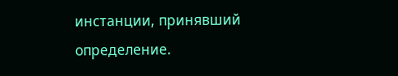инстанции, принявший определение.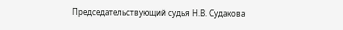Председательствующий судья Н.В. Судакова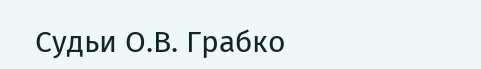Судьи О.В. Грабко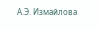А.Э. Измайлова